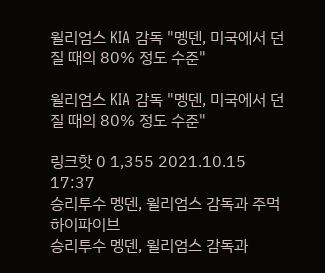윌리엄스 KIA 감독 "멩덴, 미국에서 던질 때의 80% 정도 수준"

윌리엄스 KIA 감독 "멩덴, 미국에서 던질 때의 80% 정도 수준"

링크핫 0 1,355 2021.10.15 17:37
승리투수 멩덴, 윌리엄스 감독과 주먹 하이파이브
승리투수 멩덴, 윌리엄스 감독과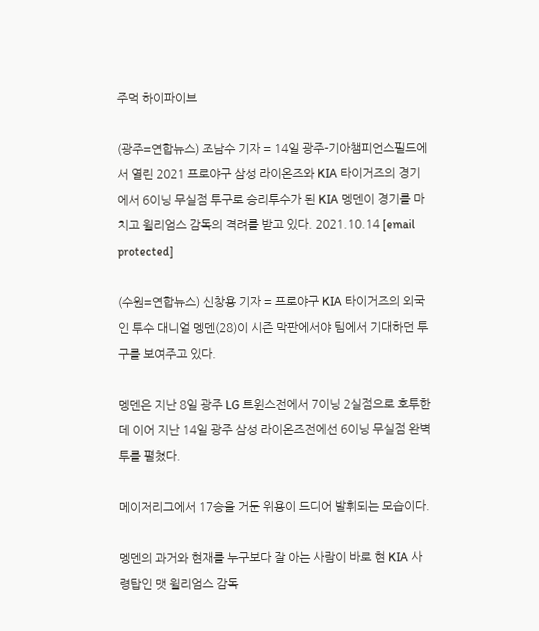주먹 하이파이브

(광주=연합뉴스) 조남수 기자 = 14일 광주-기아챔피언스필드에서 열린 2021 프로야구 삼성 라이온즈와 KIA 타이거즈의 경기에서 6이닝 무실점 투구로 승리투수가 된 KIA 멩덴이 경기를 마치고 윌리엄스 감독의 격려를 받고 있다. 2021.10.14 [email protected]

(수원=연합뉴스) 신창용 기자 = 프로야구 KIA 타이거즈의 외국인 투수 대니얼 멩덴(28)이 시즌 막판에서야 팀에서 기대하던 투구를 보여주고 있다.

멩덴은 지난 8일 광주 LG 트윈스전에서 7이닝 2실점으로 호투한 데 이어 지난 14일 광주 삼성 라이온즈전에선 6이닝 무실점 완벽투를 펼쳤다.

메이저리그에서 17승을 거둔 위용이 드디어 발휘되는 모습이다.

멩덴의 과거와 현재를 누구보다 잘 아는 사람이 바로 현 KIA 사령탑인 맷 윌리엄스 감독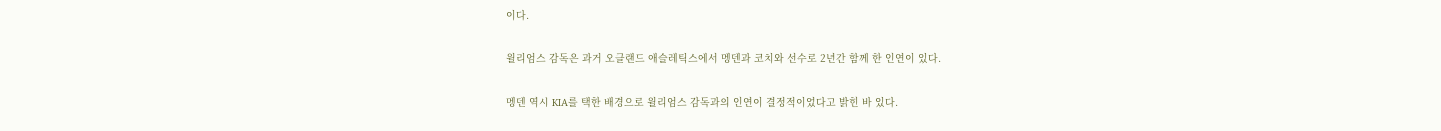이다.

윌리엄스 감독은 과거 오클랜드 애슬레틱스에서 멩덴과 코치와 선수로 2년간 함께 한 인연이 있다.

멩덴 역시 KIA를 택한 배경으로 윌리엄스 감독과의 인연이 결정적이었다고 밝힌 바 있다.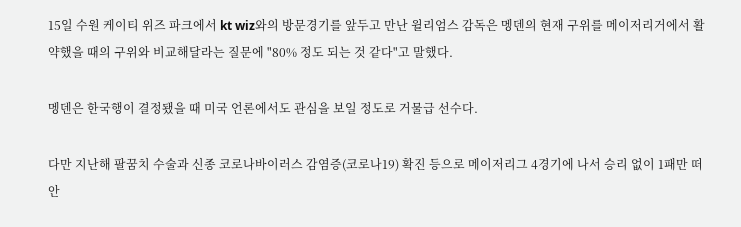15일 수원 케이티 위즈 파크에서 kt wiz와의 방문경기를 앞두고 만난 윌리엄스 감독은 멩덴의 현재 구위를 메이저리거에서 활약했을 때의 구위와 비교해달라는 질문에 "80% 정도 되는 것 같다"고 말했다.

멩덴은 한국행이 결정됐을 때 미국 언론에서도 관심을 보일 정도로 거물급 선수다.

다만 지난해 팔꿈치 수술과 신종 코로나바이러스 감염증(코로나19) 확진 등으로 메이저리그 4경기에 나서 승리 없이 1패만 떠안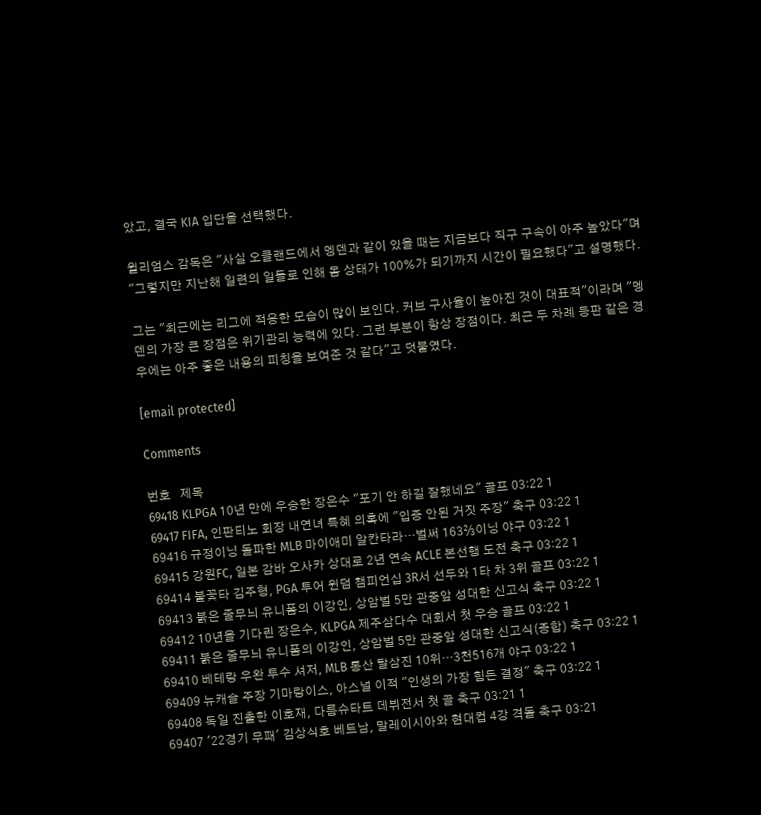았고, 결국 KIA 입단을 선택했다.

윌리엄스 감독은 "사실 오클랜드에서 멩덴과 같이 있을 때는 지금보다 직구 구속이 아주 높았다"며 "그렇지만 지난해 일련의 일들로 인해 몸 상태가 100%가 되기까지 시간이 필요했다"고 설명했다.

그는 "최근에는 리그에 적응한 모습이 많이 보인다. 커브 구사율이 높아진 것이 대표적"이라며 "멩덴의 가장 큰 장점은 위기관리 능력에 있다. 그런 부분이 항상 장점이다. 최근 두 차례 등판 같은 경우에는 아주 좋은 내용의 피칭을 보여준 것 같다"고 덧붙였다.

[email protected]

Comments

번호   제목
69418 KLPGA 10년 만에 우승한 장은수 "포기 안 하길 잘했네요" 골프 03:22 1
69417 FIFA, 인판티노 회장 내연녀 특혜 의혹에 "입증 안된 거짓 주장" 축구 03:22 1
69416 규정이닝 돌파한 MLB 마이애미 알칸타라…벌써 163⅔이닝 야구 03:22 1
69415 강원FC, 일본 감바 오사카 상대로 2년 연속 ACLE 본선행 도전 축구 03:22 1
69414 불꽃타 김주형, PGA 투어 윈덤 챔피언십 3R서 선두와 1타 차 3위 골프 03:22 1
69413 붉은 줄무늬 유니폼의 이강인, 상암벌 5만 관중앞 성대한 신고식 축구 03:22 1
69412 10년을 기다린 장은수, KLPGA 제주삼다수 대회서 첫 우승 골프 03:22 1
69411 붉은 줄무늬 유니폼의 이강인, 상암벌 5만 관중앞 성대한 신고식(종합) 축구 03:22 1
69410 베테랑 우완 투수 셔저, MLB 통산 탈삼진 10위…3천516개 야구 03:22 1
69409 뉴캐슬 주장 기마랑이스, 아스널 이적 "인생의 가장 힘든 결정" 축구 03:22 1
69408 독일 진출한 이호재, 다름슈타트 데뷔전서 첫 골 축구 03:21 1
69407 '22경기 무패' 김상식호 베트남, 말레이시아와 현대컵 4강 격돌 축구 03:21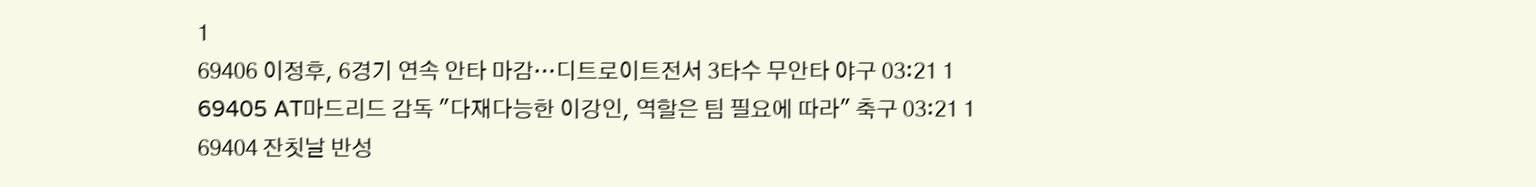1
69406 이정후, 6경기 연속 안타 마감…디트로이트전서 3타수 무안타 야구 03:21 1
69405 AT마드리드 감독 "다재다능한 이강인, 역할은 팀 필요에 따라" 축구 03:21 1
69404 잔칫날 반성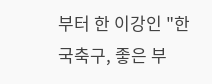부터 한 이강인 "한국축구, 좋은 부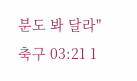분도 봐 달라" 축구 03:21 1